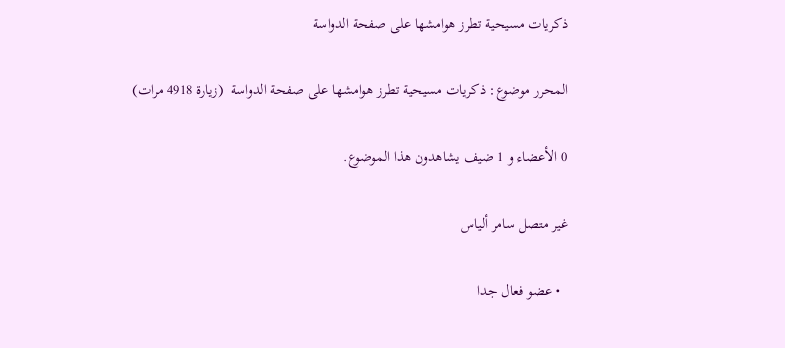ذكريات مسيحية تطرز هوامشها على صفحة الدواسة

المحرر موضوع: ذكريات مسيحية تطرز هوامشها على صفحة الدواسة  (زيارة 4918 مرات)

0 الأعضاء و 1 ضيف يشاهدون هذا الموضوع.

غير متصل سامر ألياس

  • عضو فعال جدا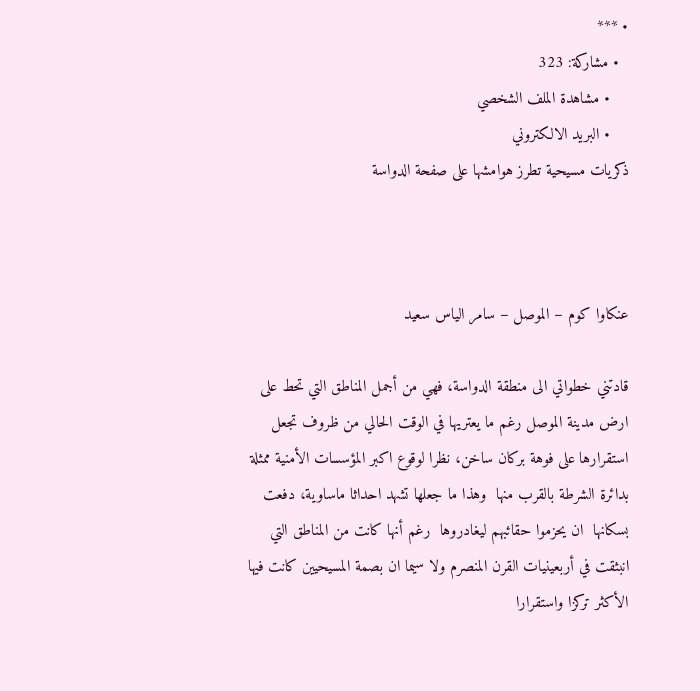• ***
  • مشاركة: 323
    • مشاهدة الملف الشخصي
    • البريد الالكتروني
ذكريات مسيحية تطرز هوامشها على صفحة الدواسة



عنكاوا كوم – الموصل – سامر الياس سعيد

قادتني خطواتي الى منطقة الدواسة، فهي من أجمل المناطق التي تحط على ارض مدينة الموصل رغم ما يعتريها في الوقت الحالي من ظروف تجعل استقرارها على فوهة بركان ساخن، نظرا لوقوع اكبر المؤسسات الأمنية ممثلة بدائرة الشرطة بالقرب منها  وهذا ما جعلها تشهد احداثا ماساوية، دفعت بسكانها  ان يحزموا حقائبهم ليغادروها  رغم أنها كانت من المناطق التي انبثقت في أربعينيات القرن المنصرم ولا سيما ان بصمة المسيحيين كانت فيها الأكثر تركزا واستقرارا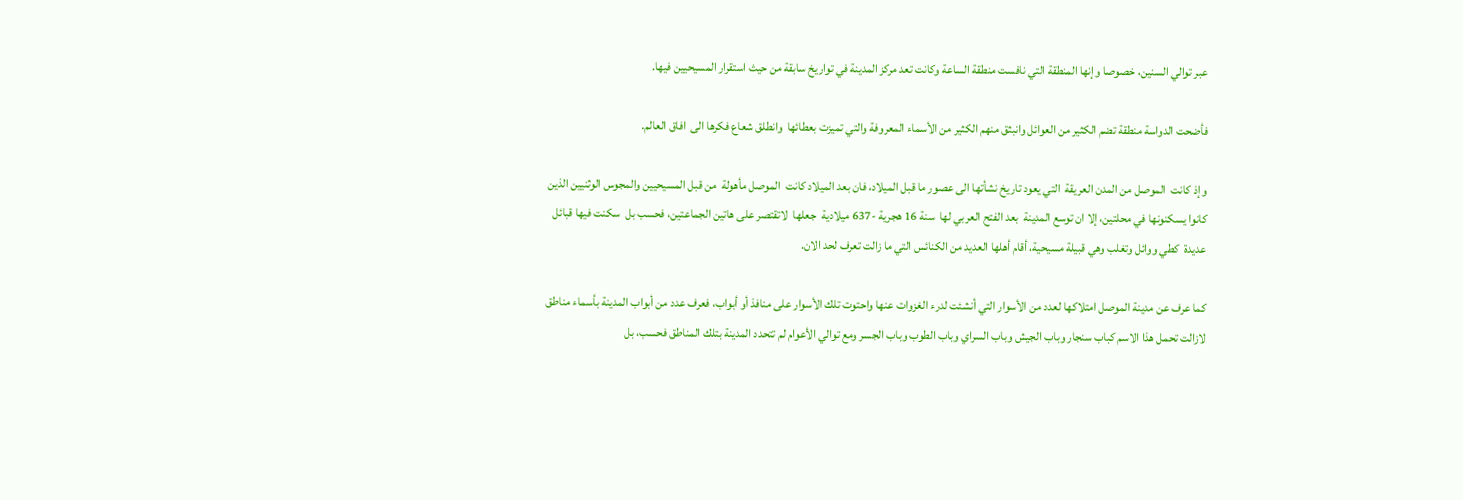عبر توالي السنين، خصوصا وإنها المنطقة التي نافست منطقة الساعة وكانت تعد مركز المدينة في تواريخ سابقة من حيث استقرار المسيحيين فيها.

فأضحت الدواسة منطقة تضم الكثير من العوائل وانبثق منهم الكثير من الأسماء المعروفة والتي تميزت بعطائها  وانطلق شعاع فكرها الى  افاق العالم.

وإذ كانت  الموصل من المدن العريقة  التي يعود تاريخ نشأتها الى عصور ما قبل الميلاد، فان بعد الميلاد كانت  الموصل مأهولة  من قبل المسيحيين والمجوس الوثنيين الذين كانوا يسكنونها في محلتين، إلا ان توسع المدينة  بعد الفتح العربي لها  سنة 16 هجرية -637 ميلادية  جعلها  لاتقتصر على هاتين الجماعتين، فحسب بل  سكنت فيها قبائل عديدة  كطي ووائل وتغلب وهي قبيلة مسيحية، أقام أهلها العديد من الكنائس التي ما زالت تعرف لحد الان.

كما عرف عن مدينة الموصل امتلاكها لعدد من الأسوار التي أنشئت لدرء الغزوات عنها واحتوت تلك الأسوار على منافذ أو أبواب، فعرف عدد من أبواب المدينة بأسماء مناطق لازالت تحمل هذا الاسم كباب سنجار وباب الجيش وباب السراي وباب الطوب وباب الجسر ومع توالي الأعوام لم تتحدد المدينة بتلك المناطق فحسب، بل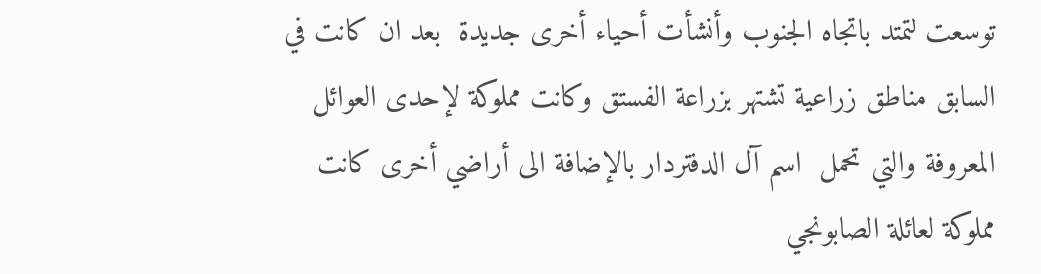توسعت لتمتد باتجاه الجنوب وأنشأت أحياء أخرى جديدة  بعد ان كانت في السابق مناطق زراعية تشتهر بزراعة الفستق وكانت مملوكة لإحدى العوائل المعروفة والتي تحمل  اسم آل الدفتردار بالإضافة الى أراضي أخرى كانت مملوكة لعائلة الصابونجي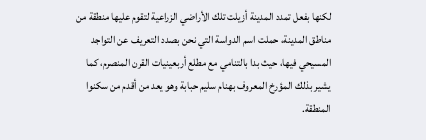لكنها بفعل تمدد المدينة أزيلت تلك الأراضي الزراعية لتقوم عليها منطقة من مناطق المدينة، حملت اسم الدواسة التي نحن بصدد التعريف عن التواجد المسيحي فيها، حيث بدا بالتنامي مع مطلع أربعينيات القرن المنصرم، كما يشير بذلك المؤرخ المعروف بهنام سليم حبابة وهو يعد من أقدم من سكنوا المنطقة.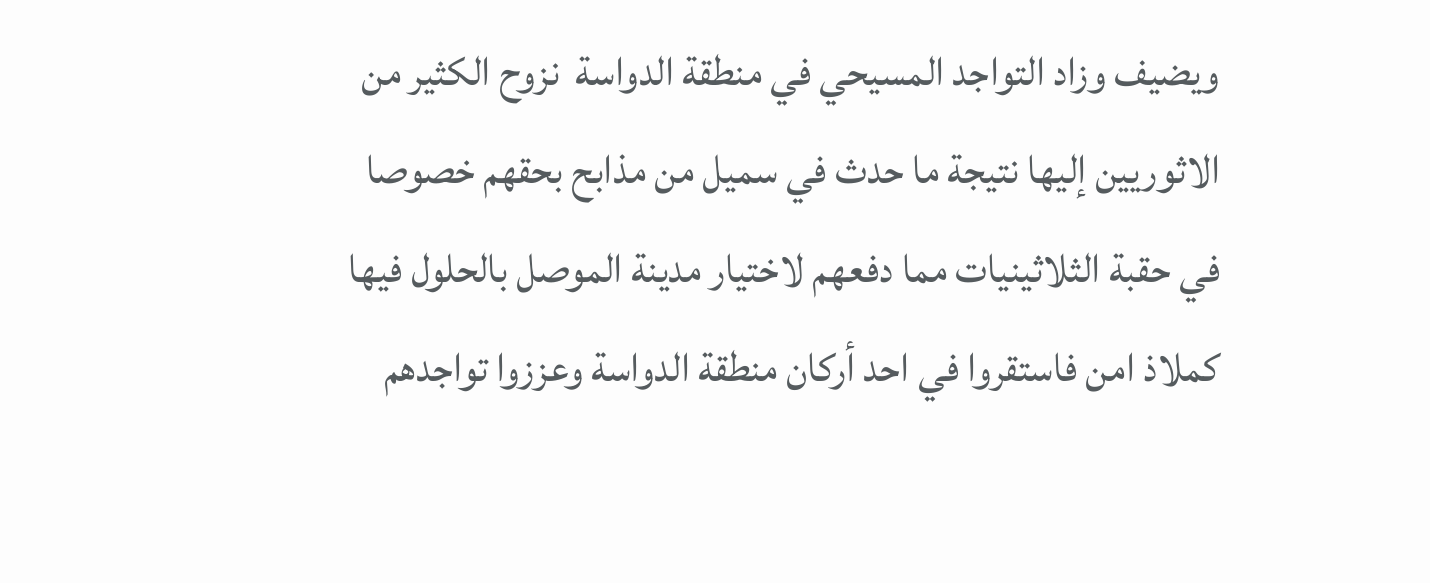ويضيف وزاد التواجد المسيحي في منطقة الدواسة  نزوح الكثير من الاثوريين إليها نتيجة ما حدث في سميل من مذابح بحقهم خصوصا في حقبة الثلاثينيات مما دفعهم لاختيار مدينة الموصل بالحلول فيها كملاذ امن فاستقروا في احد أركان منطقة الدواسة وعززوا تواجدهم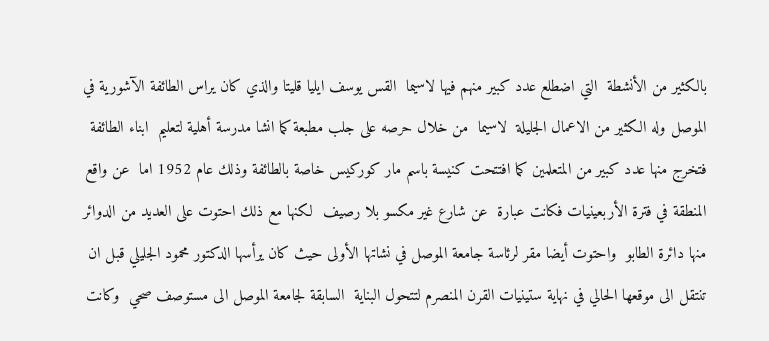بالكثير من الأنشطة  التي اضطلع عدد كبير منهم فيها لاسيما  القس يوسف ايليا قليتا والذي كان يراس الطائفة الآشورية في الموصل وله الكثير من الاعمال الجليلة  لاسيما  من خلال حرصه على جلب مطبعة كما انشا مدرسة أهلية لتعليم  ابناء الطائفة فتخرج منها عدد كبير من المتعلمين كما افتتحت كنيسة باسم مار كوركيس خاصة بالطائفة وذلك عام 1952 اما  عن واقع المنطقة في فترة الأربعينيات فكانت عبارة  عن شارع غير مكسو بلا رصيف  لكنها مع ذلك احتوت على العديد من الدوائر  منها دائرة الطابو  واحتوت أيضا مقر لرئاسة جامعة الموصل في نشاتها الأولى حيث كان يرأسها الدكتور محمود الجليلي قبل ان تنتقل الى موقعها الحالي في نهاية ستينيات القرن المنصرم لتتحول البناية  السابقة لجامعة الموصل الى مستوصف صحي  وكانت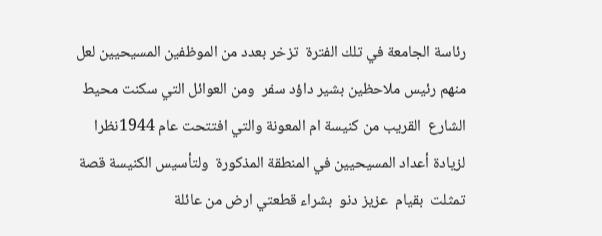رئاسة الجامعة في تلك الفترة  تزخر بعدد من الموظفين المسيحيين لعل منهم رئيس ملاحظين بشير داؤد سفر  ومن العوائل التي سكنت محيط الشارع  القريب من كنيسة ام المعونة والتي افتتحت عام 1944نظرا لزيادة أعداد المسيحيين في المنطقة المذكورة  ولتأسيس الكنيسة قصة تمثلت  بقيام  عزيز دنو  بشراء قطعتي ارض من عائلة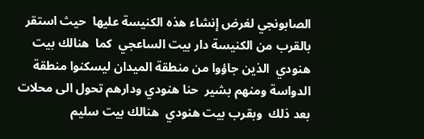الصابونجي لغرض إنشاء هذه الكنيسة عليها  حيث استقر بالقرب من الكنيسة دار بيت الساعجي  كما  هنالك بيت هنودي  الذين جاؤوا من منطقة الميدان ليسكنوا منطقة الدواسة ومنهم بشير  حنا هنودي ودارهم تحول الى محلات بعد ذلك  وبقرب بيت هنودي  هنالك بيت سليم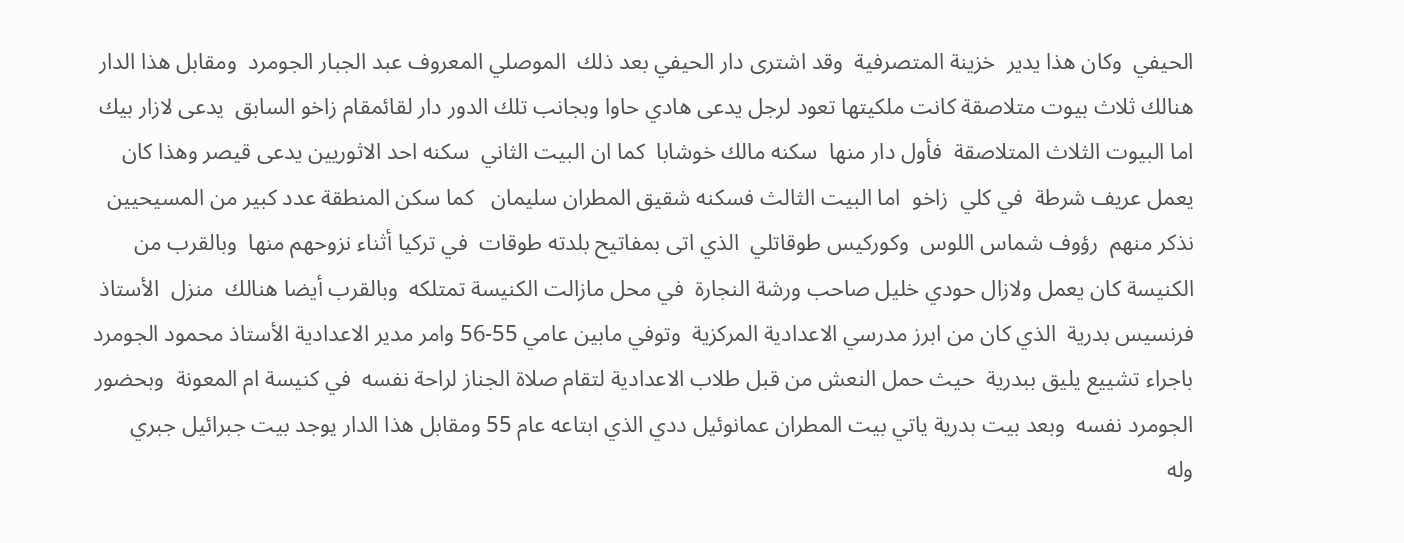الحيفي  وكان هذا يدير  خزينة المتصرفية  وقد اشترى دار الحيفي بعد ذلك  الموصلي المعروف عبد الجبار الجومرد  ومقابل هذا الدار هنالك ثلاث بيوت متلاصقة كانت ملكيتها تعود لرجل يدعى هادي حاوا وبجانب تلك الدور دار لقائمقام زاخو السابق  يدعى لازار بيك  اما البيوت الثلاث المتلاصقة  فأول دار منها  سكنه مالك خوشابا  كما ان البيت الثاني  سكنه احد الاثوريين يدعى قيصر وهذا كان يعمل عريف شرطة  في كلي  زاخو  اما البيت الثالث فسكنه شقيق المطران سليمان   كما سكن المنطقة عدد كبير من المسيحيين  نذكر منهم  رؤوف شماس اللوس  وكوركيس طوقاتلي  الذي اتى بمفاتيح بلدته طوقات  في تركيا أثناء نزوحهم منها  وبالقرب من الكنيسة كان يعمل ولازال حودي خليل صاحب ورشة النجارة  في محل مازالت الكنيسة تمتلكه  وبالقرب أيضا هنالك  منزل  الأستاذ فرنسيس بدرية  الذي كان من ابرز مدرسي الاعدادية المركزية  وتوفي مابين عامي 55-56 وامر مدير الاعدادية الأستاذ محمود الجومرد باجراء تشييع يليق ببدرية  حيث حمل النعش من قبل طلاب الاعدادية لتقام صلاة الجناز لراحة نفسه  في كنيسة ام المعونة  وبحضور الجومرد نفسه  وبعد بيت بدرية ياتي بيت المطران عمانوئيل ددي الذي ابتاعه عام 55 ومقابل هذا الدار يوجد بيت جبرائيل جبري  وله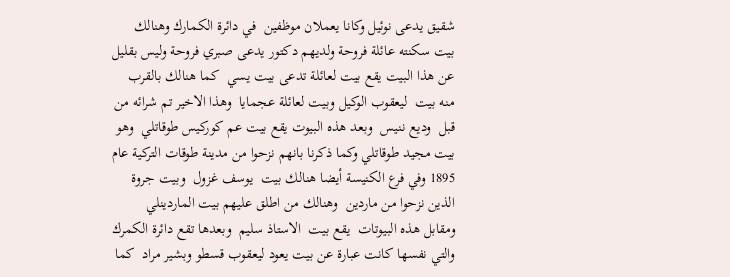شقيق يدعى نوئيل وكانا يعملان موظفين  في دائرة الكمارك وهنالك بيت سكنته عائلة فروحة ولديهم دكتور يدعى صبري فروحة وليس بقليل عن هذا البيت يقع بيت لعائلة تدعى بيت يسي  كما هنالك بالقرب منه بيت  ليعقوب الوكيل وبيت لعائلة عجمايا  وهذا الاخير تم شرائه من قبل  وديع ننيس  وبعد هذه البيوت يقع بيت عم كوركيس طوقاتلي  وهو بيت مجيد طوقاتلي وكما ذكرنا بانهم نزحوا من مدينة طوقات التركية عام 1895 وفي فرع الكنيسة أيضا هنالك بيت  يوسف غزول  وبيت جروة  الذين نزحوا من ماردين  وهنالك من اطلق عليهم بيت الماردينلي  ومقابل هذه البيوتات  يقع بيت  الاستاذ سليم  وبعدها تقع دائرة الكمرك  والتي نفسها كانت عبارة عن بيت يعود ليعقوب قسطو وبشير مراد  كما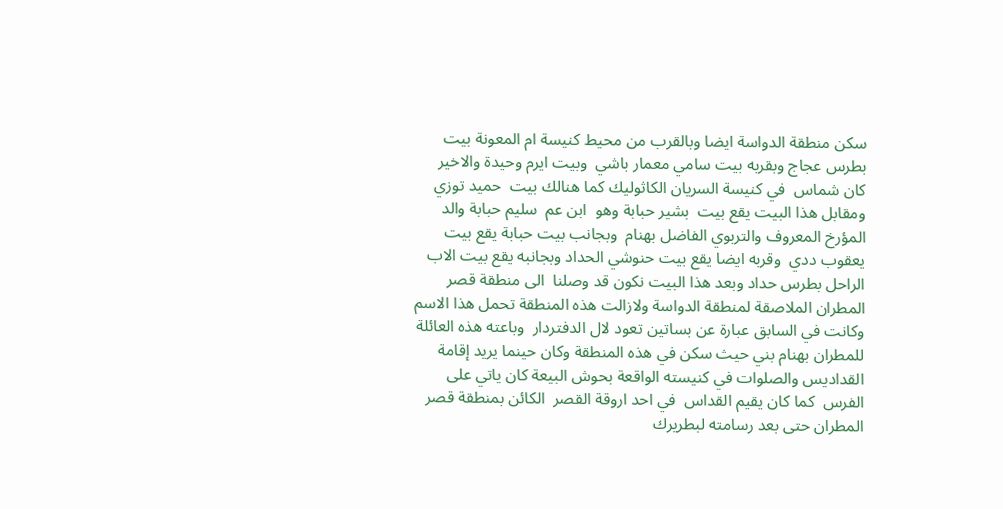سكن منطقة الدواسة ايضا وبالقرب من محيط كنيسة ام المعونة بيت بطرس عجاج وبقربه بيت سامي معمار باشي  وبيت ايرم وحيدة والاخير كان شماس  في كنيسة السريان الكاثوليك كما هنالك بيت  حميد توزي  ومقابل هذا البيت يقع بيت  بشير حبابة وهو  ابن عم  سليم حبابة والد المؤرخ المعروف والتربوي الفاضل بهنام  وبجانب بيت حبابة يقع بيت  يعقوب ددي  وقربه ايضا يقع بيت حنوشي الحداد وبجانبه يقع بيت الاب الراحل بطرس حداد وبعد هذا البيت نكون قد وصلنا  الى منطقة قصر المطران الملاصقة لمنطقة الدواسة ولازالت هذه المنطقة تحمل هذا الاسم  وكانت في السابق عبارة عن بساتين تعود لال الدفتردار  وباعته هذه العائلة  للمطران بهنام بني حيث سكن في هذه المنطقة وكان حينما يريد إقامة القداديس والصلوات في كنيسته الواقعة بحوش البيعة كان ياتي على الفرس  كما كان يقيم القداس  في احد اروقة القصر  الكائن بمنطقة قصر المطران حتى بعد رسامته لبطريرك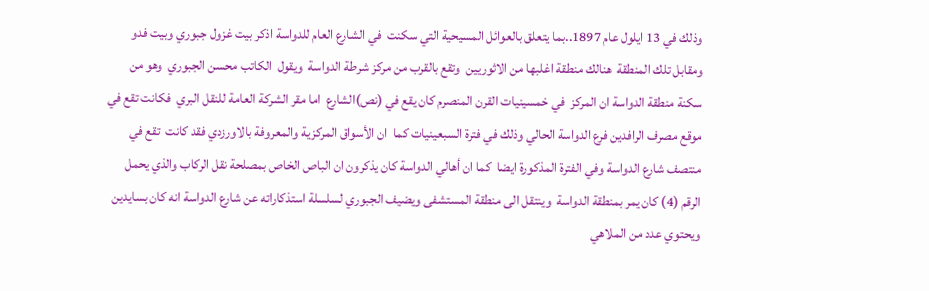وذلك في 13 ايلول عام 1897..بما يتعلق بالعوائل المسيحية التي سكنت  في الشارع العام للدواسة اذكر بيت غزول جبوري وبيت فدو  ومقابل تلك المنطقة  هنالك منطقة اغلبها من الاثوريين  وتقع بالقرب من مركز شرطة الدواسة  ويقول  الكاتب محسن الجبوري  وهو من سكنة منطقة الدواسة ان المركز  في خمسينيات القرن المنصرم كان يقع في (نص)الشارع  اما مقر الشركة العامة للنقل البري  فكانت تقع في موقع مصرف الرافدين فرع الدواسة الحالي وذلك في فترة السبعينيات كما  ان الأسواق المركزية والمعروفة بالاورزدي فقد كانت  تقع في منتصف شارع الدواسة وفي الفترة المذكورة ايضا  كما ان أهالي الدواسة كان يذكرون ان الباص الخاص بمصلحة نقل الركاب والذي يحمل الرقم (4) كان يمر بمنطقة الدواسة  وينتقل الى منطقة المستشفى ويضيف الجبوري لسلسلة استذكاراته عن شارع الدواسة انه كان بسايدين ويحتوي عدد من الملاهي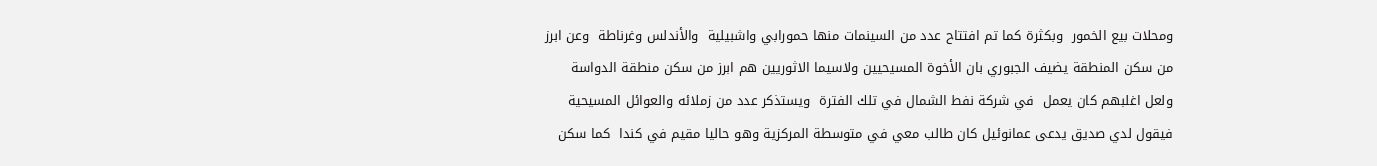ومحلات بيع الخمور  وبكثرة كما تم افتتاح عدد من السينمات منها حمورابي واشبيلية  والأندلس وغرناطة  وعن ابرز من سكن المنطقة يضيف الجبوري بان الأخوة المسيحيين ولاسيما الاثوريين هم ابرز من سكن منطقة الدواسة ولعل اغلبهم كان يعمل  في شركة نفط الشمال في تلك الفترة  ويستذكر عدد من زملائه والعوائل المسيحية فيقول لدي صديق يدعى عمانوئيل كان طالب معي في متوسطة المركزية وهو حاليا مقيم في كندا  كما سكن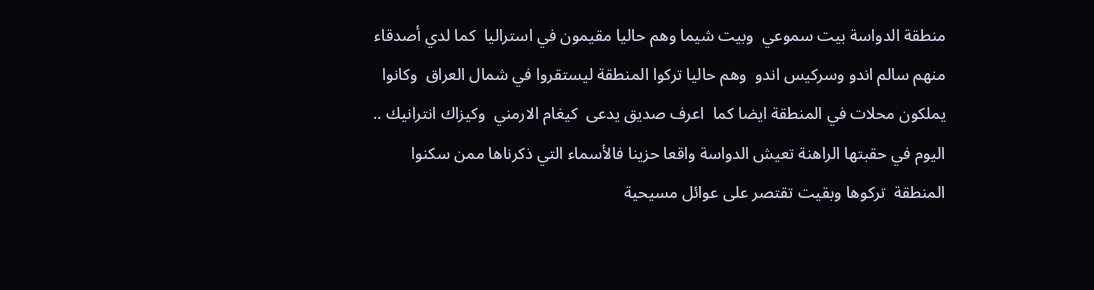منطقة الدواسة بيت سموعي  وبيت شيما وهم حاليا مقيمون في استراليا  كما لدي أصدقاء منهم سالم اندو وسركيس اندو  وهم حاليا تركوا المنطقة ليستقروا في شمال العراق  وكانوا يملكون محلات في المنطقة ايضا كما  اعرف صديق يدعى  كيغام الارمني  وكيزاك انترانيك .. اليوم في حقبتها الراهنة تعيش الدواسة واقعا حزينا فالأسماء التي ذكرناها ممن سكنوا المنطقة  تركوها وبقيت تقتصر على عوائل مسيحية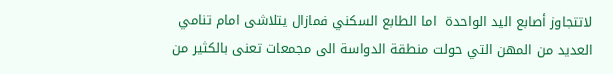لاتتجاوز أصابع اليد الواحدة  اما الطابع السكني فمازال يتلاشى امام تنامي العديد من المهن التي حولت منطقة الدواسة الى مجمعات تعنى بالكثير من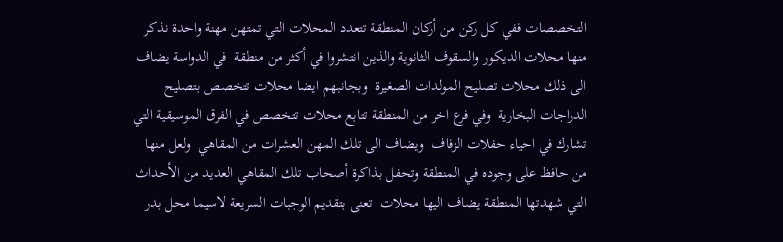التخصصات ففي كل ركن من أركان المنطقة تتعدد المحلات التي تمتهن مهنة واحدة نذكر منها محلات الديكور والسقوف الثانوية والذين انتشروا في أكثر من منطقة  في الدواسة يضاف الى ذلك محلات تصليح المولدات الصغيرة  وبجانبهم ايضا محلات تتخصص بتصليح الدراجات البخارية  وفي فرع اخر من المنطقة تتابع محلات تتخصص في الفرق الموسيقية التي تشارك في احياء حفلات الزفاف  ويضاف الى تلك المهن العشرات من المقاهي  ولعل منها من حافظ على وجوده في المنطقة وتحفل بذاكرة أصحاب تلك المقاهي العديد من الأحداث التي شهدتها المنطقة يضاف اليها محلات  تعنى بتقديم الوجبات السريعة لاسيما محل بدر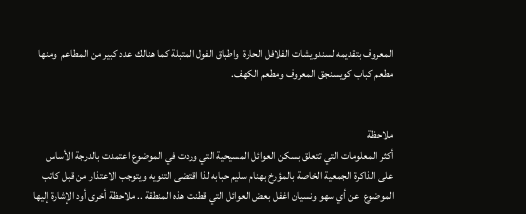المعروف بتقديمه لسندويشات الفلافل الحارة  واطباق الفول المتبلة كما هنالك عدد كبير من المطاعم  ومنها مطعم كباب كويسنجق المعروف ومطعم الكهف.


ملاحظة
أكثر المعلومات التي تتعلق بسكن العوائل المسيحية التي وردت في الموضوع اعتمدت بالدرجة الأساس على الذاكرة الجمعية الخاصة بالمؤرخ بهنام سليم حبابه لذا اقتضى التنويه ويتوجب الاعتذار من قبل كاتب الموضوع  عن أي سهو ونسيان اغفل بعض العوائل التي قطنت هذه المنطقة .. ملاحظة أخرى أود الإشارة إليها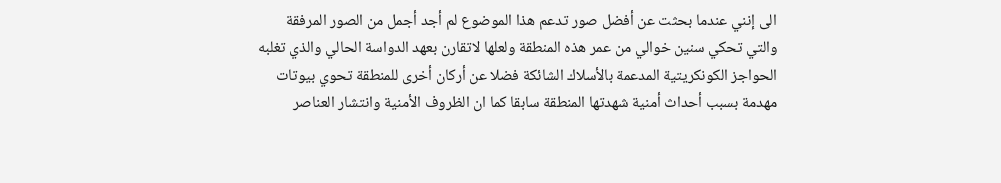الى إنني عندما بحثت عن أفضل صور تدعم هذا الموضوع لم أجد أجمل من الصور المرفقة والتي تحكي سنين خوالي من عمر هذه المنطقة ولعلها لاتقارن بعهد الدواسة الحالي والذي تغلبه الحواجز الكونكريتية المدعمة بالأسلاك الشائكة فضلا عن أركان أخرى للمنطقة تحوي بيوتات مهدمة بسبب أحداث أمنية شهدتها المنطقة سابقا كما ان الظروف الأمنية وانتشار العناصر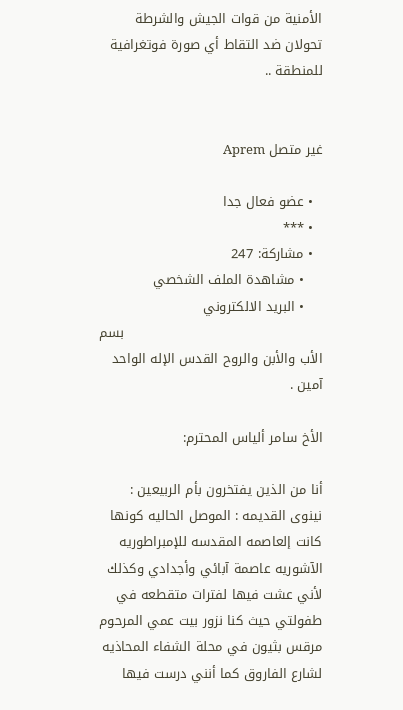الأمنية من قوات الجيش والشرطة تحولان ضد التقاط أي صورة فوتغرافية للمنطقة ..


غير متصل Aprem

  • عضو فعال جدا
  • ***
  • مشاركة: 247
    • مشاهدة الملف الشخصي
    • البريد الالكتروني
                                             بسم الأب والأبن والروح القدس الإله الواحد آمين .

الأخ سامر ألياس المحترم:

أنا من الذين يفتخرون بأم الربيعين : نينوى القديمه : الموصل الحاليه كونها كانت إلعاصمه المقدسه للإمبراطوريه الآشوريه عاصمة آبائي وأجدادي وكذلك لأني عشت فيها لفترات متقطعه في طفولتي حيث كنا نزور بيت عمي المرحوم مرقس بثيون في محلة الشفاء المحاذيه لشارع الفاروق كما أنني درست فيها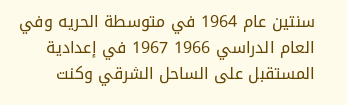سنتين عام 1964 في متوسطة الحريه وفي العام الدراسي 1966 1967 في إعدادية المستقبل على الساحل الشرقي وكنت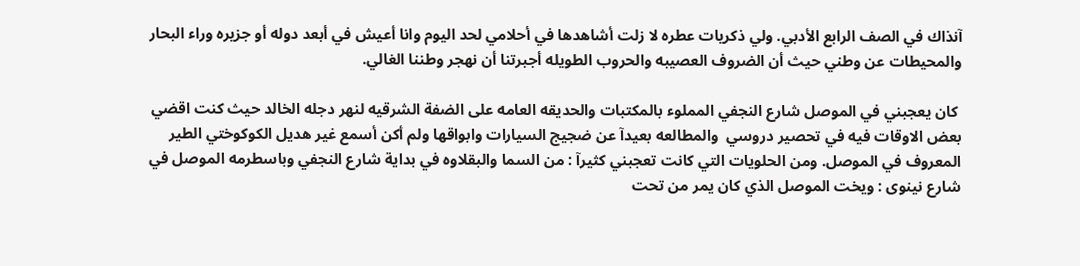آنذاك في الصف الرابع الأدبي. ولي ذكريات عطره لا زلت أشاهدها في أحلامي لحد اليوم وانا أعيش في أبعد دوله أو جزيره وراء البحار والمحيطات عن وطني حيث أن الضروف العصيبه والحروب الطويله أجبرتنا أن نهجر وطننا الغالي.

 كان يعجبني في الموصل شارع النجفي المملوء بالمكتبات والحديقه العامه على الضفة الشرقيه لنهر دجله الخالد حيث كنت اقضي بعض الاوقات فيه في تحصير دروسي  والمطالعه بعيدآ عن ضجيج السيارات وابواقها ولم أكن أسمع غير هديل الكوكوختي الطير المعروف في الموصل. ومن الحلويات التي كانت تعجبني كثيرآ : من السما والبقلاوه في بداية شارع النجفي وباسطرمه الموصل في شارع نينوى : ويخت الموصل الذي كان يمر من تحت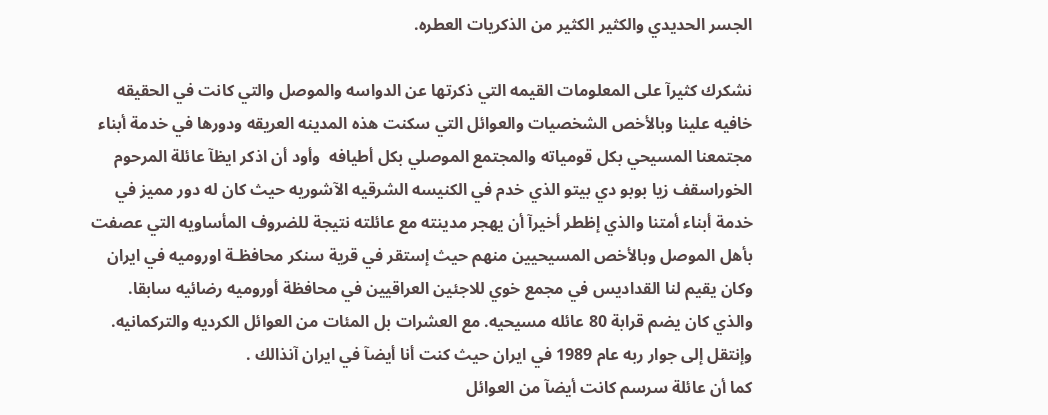الجسر الحديدي والكثير الكثير من الذكريات العطره.

نشكرك كثيرآ على المعلومات القيمه التي ذكرتها عن الدواسه والموصل والتي كانت في الحقيقه خافيه علينا وبالأخص الشخصيات والعوائل التي سكنت هذه المدينه العريقه ودورها في خدمة أبناء مجتمعنا المسيحي بكل قومياته والمجتمع الموصلي بكل أطيافه  وأود أن اذكر ايظآ عائلة المرحوم الخوراسقف زيا بوبو دي بيتو الذي خدم في الكنيسه الشرقيه الآشوريه حيث كان له دور مميز في خدمة أبناء أمتنا والذي إظطر أخيرآ أن يهجر مدينته مع عائلته نتيجة للضروف المأساويه التي عصفت بأهل الموصل وبالأخص المسيحيين منهم حيث إستقر في قرية سنكر محافظـة اوروميه في ايران وكان يقيم لنا القداديس في مجمع خوي للاجئين العراقيين في محافظة أوروميه رضائيه سابقا. والذي كان يضم قرابة 80 عائله مسيحيه. مع العشرات بل المئات من العوائل الكرديه والتركمانيه.  وإنتقل إلى جوار ربه عام 1989 في ايران حيث كنت أنا أيضآ في ايران آنذالك .
كما أن عائلة سرسم كانت أيضآ من العوائل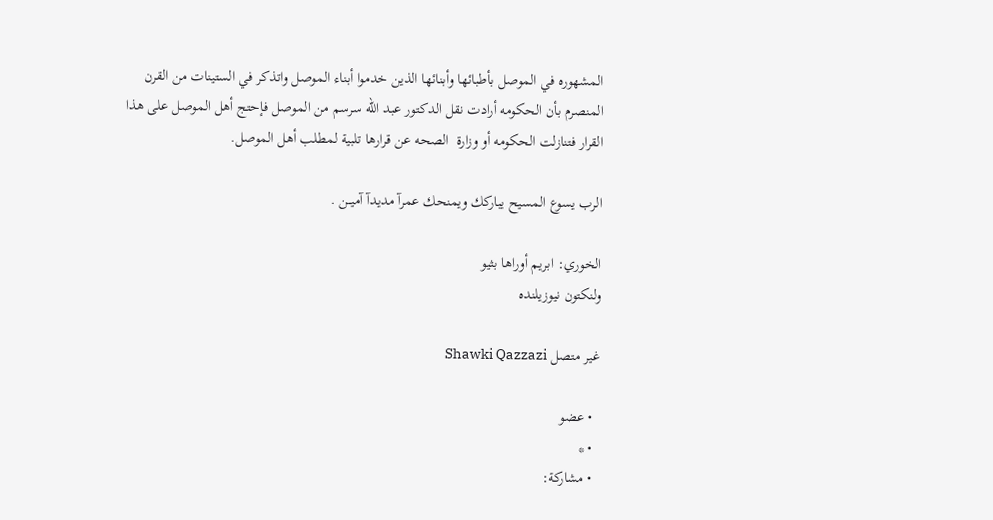المشهوره في الموصل بأطبائها وأبنائها الذين خدموا أبناء الموصل واتذكر في الستينات من القرن المنصرم بأن الحكومه أرادت نقل الدكتور عبد الله سرسم من الموصل فإحتج أهل الموصل على هذا القرار فتنازلت الحكومه أو وزارة  الصحه عن قرارها تلبية لمطلب أهل الموصل.

الرب يسوع المسيح يباركك ويمنحك عمرآ مديدآ آميــن .

الخوري: ابريم أوراها بثيو
ولنكتون نيوزيلنده

غير متصل Shawki Qazzazi

  • عضو
  • *
  • مشاركة: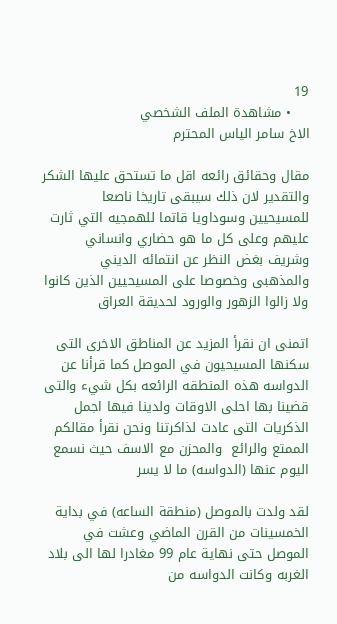19
    • مشاهدة الملف الشخصي
الاخ سامر الياس المحترم

مقال وحقائق رائعه اقل ما تستحق عليها الشكر والتقدير لان ذلك سيبقى تاريخا ناصعا للمسيحيين وسوداويا قاتما للهمجيه التي ثارت عليهم وعلى كل ما هو حضاري وانساني وشريف بغض النظر عن انتمائه الديني والمذهبى وخصوصا على المسيحيين الذين كانوا ولا زالوا الزهور والورود لحديقة العراق

اتمنى ان نقرأ المزيد عن المناطق الاخرى التى سكنها المسيحيون في الموصل كما قرأنا عن الدواسه هذه المنطقه الرائعه بكل شيء والتى قضينا بها احلى الاوقات ولدينا فيها اجمل الذكريات التى عادت لذاكرتنا ونحن نقرأ مقالكم الممتع والرائع  والمحزن مع الاسف حيث نسمع اليوم عنها (الدواسه) ما لا يسر

لقد ولدت بالموصل (منطقة الساعه) في بداية الخمسينات من القرن الماضي وعشت في الموصل حتى نهاية عام 99 مغادرا لها الى بلاد الغربه وكانت الدواسه من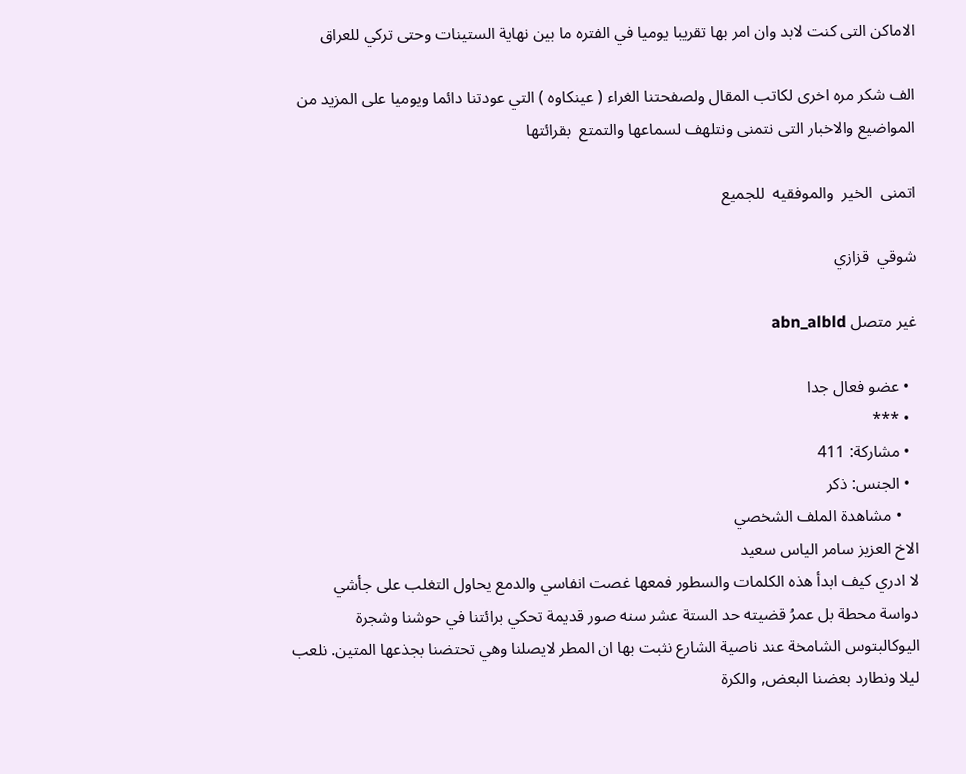الاماكن التى كنت لابد وان امر بها تقريبا يوميا في الفتره ما بين نهاية الستينات وحتى تركي للعراق

الف شكر مره اخرى لكاتب المقال ولصفحتنا الغراء ( عينكاوه ) التي عودتنا دائما ويوميا على المزيد من المواضيع والاخبار التى نتمنى ونتلهف لسماعها والتمتع  بقرائتها

اتمنى  الخير  والموفقيه  للجميع

شوقي  قزازي

غير متصل abn_albld

  • عضو فعال جدا
  • ***
  • مشاركة: 411
  • الجنس: ذكر
    • مشاهدة الملف الشخصي
الاخ العزيز سامر الياس سعيد
لا ادري كيف ابدأ هذه الكلمات والسطور فمعها غصت انفاسي والدمع يحاول التغلب على جأشي
دواسة محطة بل عمرُ قضيته حد الستة عشر سنه صور قديمة تحكي برائتنا في حوشنا وشجرة اليوكالبتوس الشامخة عند ناصية الشارع نثبت بها ان المطر لايصلنا وهي تحتضنا بجذعها المتين. نلعب ليلا ونطارد بعضنا البعض, والكرة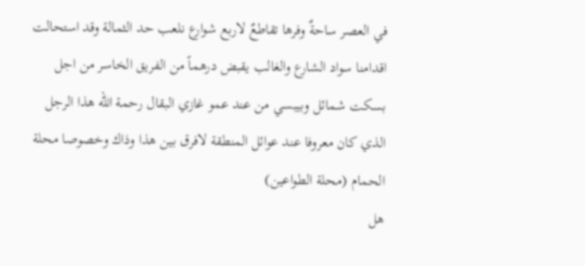في العصر ساحةٌ وفرها تقاطعٌ لاربع شوارع نلعب حد الثمالة وقد استحالت اقدامنا سواد الشارع والغالب يقبض درهماً من الفريق الخاسر من اجل بسكت شمائل وبيبسي من عند عمو غازي البقال رحمة الله هذا الرجل الذي كان معروفا عند عوائل المنطقة لافرق بين هذا وذاك وخصوصا محلة الحمام (محلة الطواعين)
هل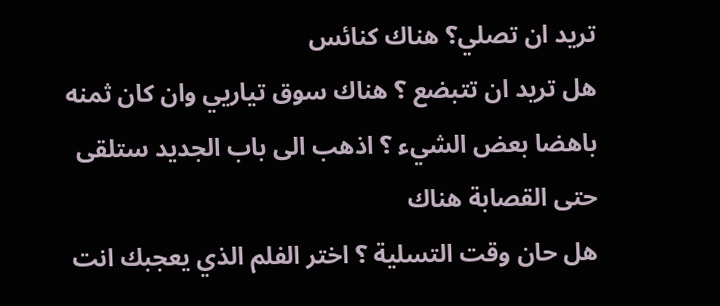تريد ان تصلي؟ هناك كنائس
هل تريد ان تتبضع ؟ هناك سوق تياريي وان كان ثمنه باهضا بعض الشيء ؟ اذهب الى باب الجديد ستلقى حتى القصابة هناك
هل حان وقت التسلية ؟ اختر الفلم الذي يعجبك انت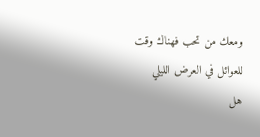ومعك من تحب فهناك وقت للعوائل في العرض الليلي
هل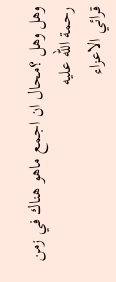وهل وهل ؟محال ان اجمع ماهو هناك في زمن رحمة الله عليه
قرائي الاعزاء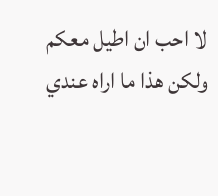لا احب ان اطيل معكم ولكن هذا ما اراه عندي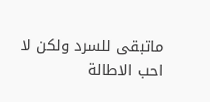ماتبقى للسرد ولكن لا احب الاطالة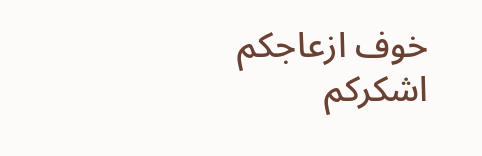خوف ازعاجكم
اشكركم